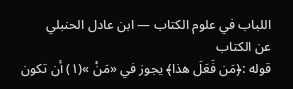اللباب في علوم الكتاب — ابن عادل الحنبلي
عن الكتاب
قوله :﴿مَن فَعَلَ هذا﴾ يجوز في «مَنْ »(١) أن تكون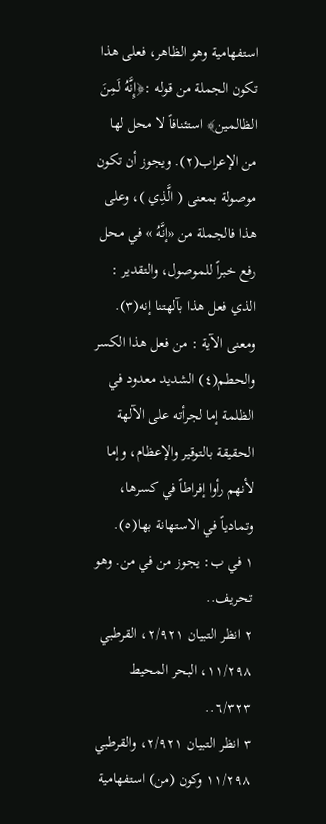استفهامية وهو الظاهر، فعلى هذا تكون الجملة من قوله :﴿إِنَّهُ لَمِنَ الظالمين﴾ استئنافاً لا محل لها من الإعراب(٢). ويجوز أن تكون موصولة بمعنى ( الَّذِي )، وعلى هذا فالجملة من «إنَّهُ » في محل رفع خبراً للموصول، والتقدير : الذي فعل هذا بآلهتنا إنه(٣). ومعنى الآية : من فعل هذا الكسر والحطم(٤) الشديد معدود في الظلمة إما لجرأته على الآلهة الحقيقة بالتوقير والإعظام، وإما لأنهم رأوا إفراطاً في كسرها، وتمادياً في الاستهانة بها(٥).
١ في ب: يجوز من في من. وهو تحريف..
٢ انظر التبيان ٢/٩٢١، القرطبي ١١/٢٩٨، البحر المحيط ٦/٣٢٣..
٣ انظر التبيان ٢/٩٢١، والقرطبي ١١/٢٩٨ وكون (من) استفهامية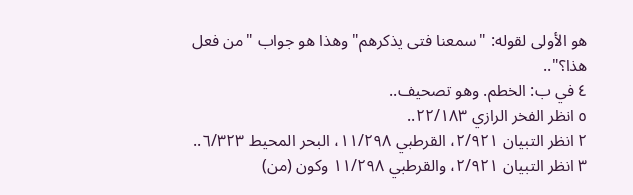هو الأولى لقوله: "سمعنا فتى يذكرهم" وهذا هو جواب "من فعل هذا؟"..
٤ في ب: الخطم. وهو تصحيف..
٥ انظر الفخر الرازي ٢٢/١٨٣..
٢ انظر التبيان ٢/٩٢١، القرطبي ١١/٢٩٨، البحر المحيط ٦/٣٢٣..
٣ انظر التبيان ٢/٩٢١، والقرطبي ١١/٢٩٨ وكون (من)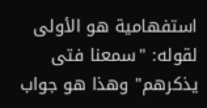استفهامية هو الأولى لقوله: "سمعنا فتى يذكرهم" وهذا هو جواب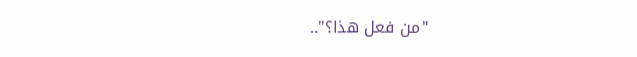"من فعل هذا؟"..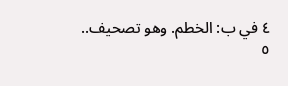٤ في ب: الخطم. وهو تصحيف..
٥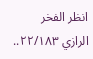انظر الفخر الرازي ٢٢/١٨٣..